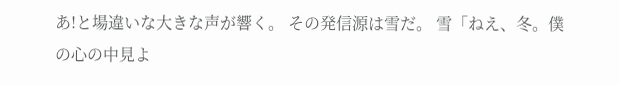あ!と場違いな大きな声が響く。 その発信源は雪だ。 雪「ねえ、冬。僕の心の中見よ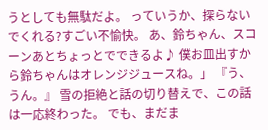うとしても無駄だよ。 っていうか、探らないでくれる?すごい不愉快。 あ、鈴ちゃん、スコーンあとちょっとでできるよ♪ 僕お皿出すから鈴ちゃんはオレンジジュースね。」 『う、うん。』 雪の拒絶と話の切り替えで、この話は一応終わった。 でも、まだま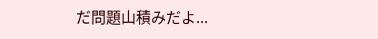だ問題山積みだよ...